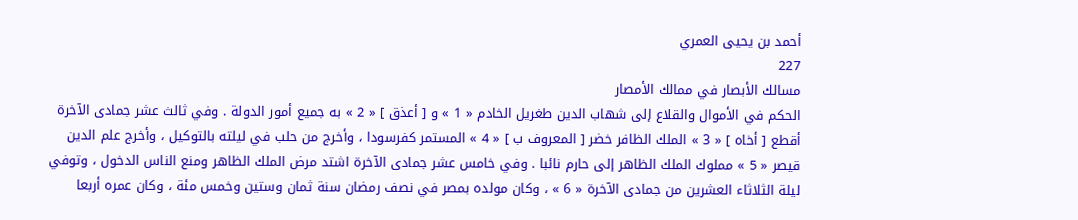أحمد بن يحيى العمري
227
مسالك الأبصار في ممالك الأمصار
الحكم في الأموال والقلاع إلى شهاب الدين طغريل الخادم « 1 » و [ أعذق ] « 2 » به جميع أمور الدولة . وفي ثالث عشر جمادى الآخرة أقطع [ أخاه ] « 3 » الملك الظافر خضر [ المعروف ب ] « 4 » المستمر كفرسودا ، وأخرج من حلب في ليلته بالتوكيل ، وأخرج علم الدين قيصر « 5 » مملوك الملك الظاهر إلى حارم نائبا . وفي خامس عشر جمادى الآخرة اشتد مرض الملك الظاهر ومنع الناس الدخول ، وتوفي ليلة الثلاثاء العشرين من جمادى الآخرة « 6 » ، وكان مولده بمصر في نصف رمضان سنة ثمان وستين وخمس مئة ، وكان عمره أربعا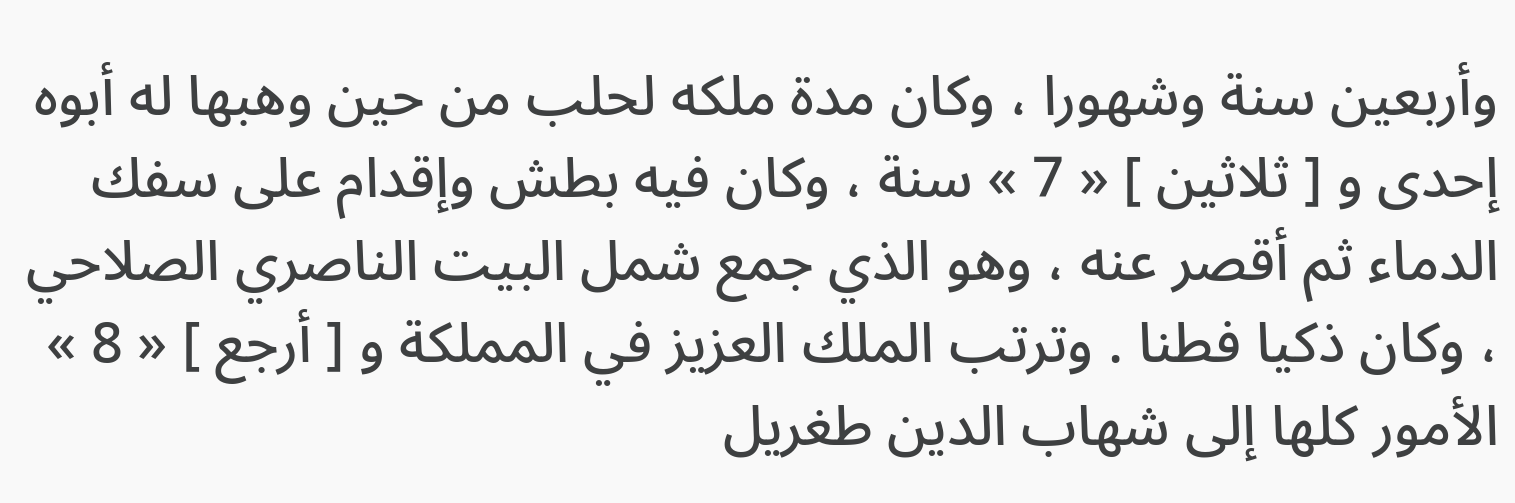وأربعين سنة وشهورا ، وكان مدة ملكه لحلب من حين وهبها له أبوه إحدى و [ ثلاثين ] « 7 » سنة ، وكان فيه بطش وإقدام على سفك الدماء ثم أقصر عنه ، وهو الذي جمع شمل البيت الناصري الصلاحي ، وكان ذكيا فطنا . وترتب الملك العزيز في المملكة و [ أرجع ] « 8 » الأمور كلها إلى شهاب الدين طغريل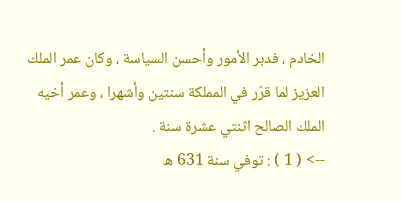الخادم ، فدبر الأمور وأحسن السياسة ، وكان عمر الملك العزيز لما قرّر في المملكة سنتين وأشهرا ، وعمر أخيه الملك الصالح اثنتي عشرة سنة .
--> ( 1 ) : توفي سنة 631 ه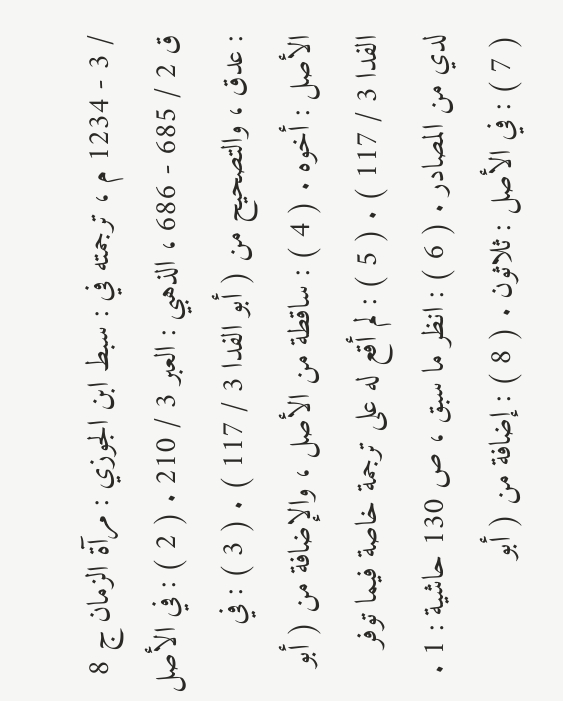/ 3 - 1234 م ، ترجمته في : سبط ابن الجوزي : مرآة الزمان ج 8 ق 2 / 685 - 686 ، الذهبي : العبر 3 / 210 . ( 2 ) : في الأصل : عدق ، والتصحيح من ( أبو الفدا 3 / 117 ) . ( 3 ) : في الأصل : أخوه . ( 4 ) : ساقطة من الأصل ، والإضافة من ( أبو الفدا 3 / 117 ) . ( 5 ) : لم أقع له على ترجمة خاصة فيما توفر لدي من المصادر . ( 6 ) : انظر ما سبق ، ص 130 حاشية : 1 . ( 7 ) : في الأصل : ثلاثون . ( 8 ) : إضافة من ( أبو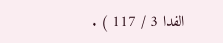الفدا 3 / 117 ) .